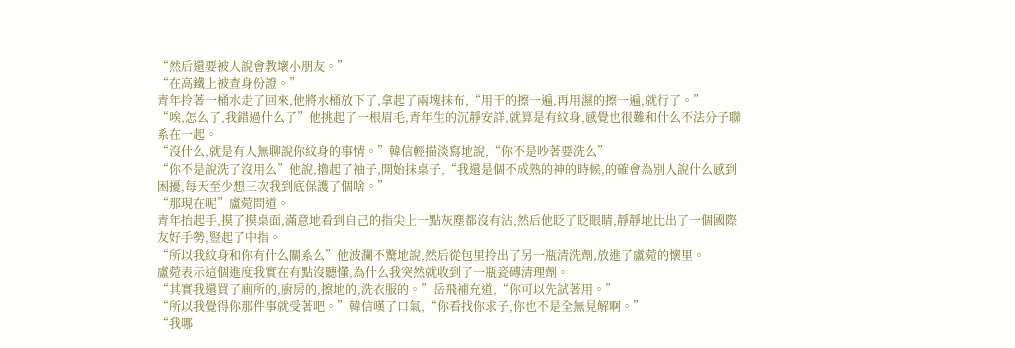“然后還要被人說會教壞小朋友。”
“在高鐵上被查身份證。”
青年拎著一桶水走了回來,他將水桶放下了,拿起了兩塊抹布,“用干的擦一遍,再用濕的擦一遍,就行了。”
“唉,怎么了,我錯過什么了”他挑起了一根眉毛,青年生的沉靜安詳,就算是有紋身,感覺也很難和什么不法分子聯系在一起。
“沒什么,就是有人無聊說你紋身的事情。”韓信輕描淡寫地說,“你不是吵著要洗么”
“你不是說洗了沒用么”他說,擼起了袖子,開始抹桌子,“我還是個不成熟的神的時候,的確會為別人說什么感到困擾,每天至少想三次我到底保護了個啥。”
“那現在呢”盧菀問道。
青年抬起手,摸了摸桌面,滿意地看到自己的指尖上一點灰塵都沒有沾,然后他眨了眨眼睛,靜靜地比出了一個國際友好手勢,豎起了中指。
“所以我紋身和你有什么關系么”他波瀾不驚地說,然后從包里拎出了另一瓶清洗劑,放進了盧菀的懷里。
盧菀表示這個進度我實在有點沒聽懂,為什么我突然就收到了一瓶瓷磚清理劑。
“其實我還買了廁所的,廚房的,擦地的,洗衣服的。”岳飛補充道,“你可以先試著用。”
“所以我覺得你那件事就受著吧。”韓信嘆了口氣,“你看找你求子,你也不是全無見解啊。”
“我哪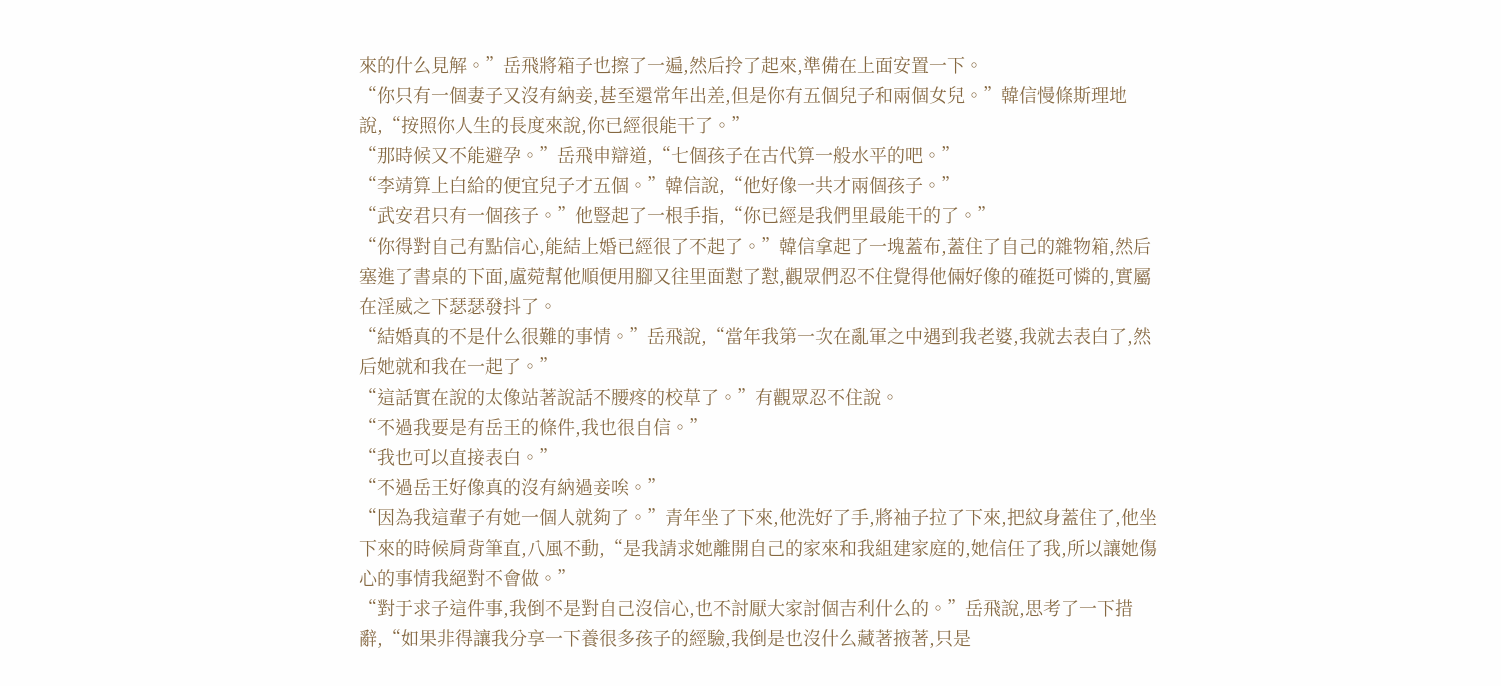來的什么見解。”岳飛將箱子也擦了一遍,然后拎了起來,準備在上面安置一下。
“你只有一個妻子又沒有納妾,甚至還常年出差,但是你有五個兒子和兩個女兒。”韓信慢條斯理地說,“按照你人生的長度來說,你已經很能干了。”
“那時候又不能避孕。”岳飛申辯道,“七個孩子在古代算一般水平的吧。”
“李靖算上白給的便宜兒子才五個。”韓信說,“他好像一共才兩個孩子。”
“武安君只有一個孩子。”他豎起了一根手指,“你已經是我們里最能干的了。”
“你得對自己有點信心,能結上婚已經很了不起了。”韓信拿起了一塊蓋布,蓋住了自己的雜物箱,然后塞進了書桌的下面,盧菀幫他順便用腳又往里面懟了懟,觀眾們忍不住覺得他倆好像的確挺可憐的,實屬在淫威之下瑟瑟發抖了。
“結婚真的不是什么很難的事情。”岳飛說,“當年我第一次在亂軍之中遇到我老婆,我就去表白了,然后她就和我在一起了。”
“這話實在說的太像站著說話不腰疼的校草了。”有觀眾忍不住說。
“不過我要是有岳王的條件,我也很自信。”
“我也可以直接表白。”
“不過岳王好像真的沒有納過妾唉。”
“因為我這輩子有她一個人就夠了。”青年坐了下來,他洗好了手,將袖子拉了下來,把紋身蓋住了,他坐下來的時候肩背筆直,八風不動,“是我請求她離開自己的家來和我組建家庭的,她信任了我,所以讓她傷心的事情我絕對不會做。”
“對于求子這件事,我倒不是對自己沒信心,也不討厭大家討個吉利什么的。”岳飛說,思考了一下措辭,“如果非得讓我分享一下養很多孩子的經驗,我倒是也沒什么藏著掖著,只是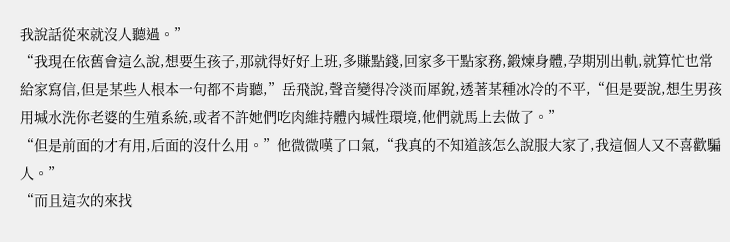我說話從來就沒人聽過。”
“我現在依舊會這么說,想要生孩子,那就得好好上班,多賺點錢,回家多干點家務,鍛煉身體,孕期別出軌,就算忙也常給家寫信,但是某些人根本一句都不肯聽,”岳飛說,聲音變得冷淡而犀銳,透著某種冰冷的不平,“但是要說,想生男孩用堿水洗你老婆的生殖系統,或者不許她們吃肉維持體內堿性環境,他們就馬上去做了。”
“但是前面的才有用,后面的沒什么用。”他微微嘆了口氣,“我真的不知道該怎么說服大家了,我這個人又不喜歡騙人。”
“而且這次的來找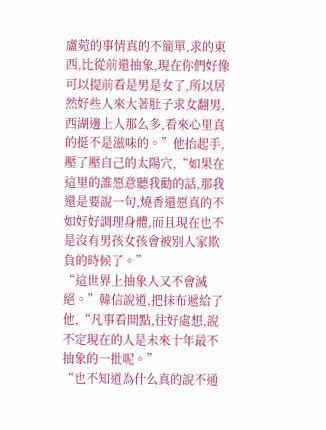盧菀的事情真的不簡單,求的東西,比從前還抽象,現在你們好像可以提前看是男是女了,所以居然好些人來大著肚子求女翻男,西湖邊上人那么多,看來心里真的挺不是滋味的。”他抬起手,壓了壓自己的太陽穴,“如果在這里的誰愿意聽我勸的話,那我還是要說一句,燒香還愿真的不如好好調理身體,而且現在也不是沒有男孩女孩會被別人家欺負的時候了。”
“這世界上抽象人又不會滅絕。”韓信說道,把抹布遞給了他,“凡事看開點,往好處想,說不定現在的人是未來十年最不抽象的一批呢。”
“也不知道為什么真的說不通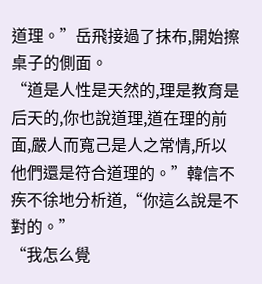道理。”岳飛接過了抹布,開始擦桌子的側面。
“道是人性是天然的,理是教育是后天的,你也說道理,道在理的前面,嚴人而寬己是人之常情,所以他們還是符合道理的。”韓信不疾不徐地分析道,“你這么說是不對的。”
“我怎么覺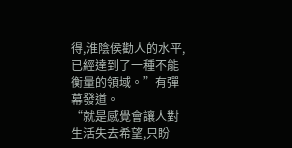得,淮陰侯勸人的水平,已經達到了一種不能衡量的領域。”有彈幕發道。
“就是感覺會讓人對生活失去希望,只盼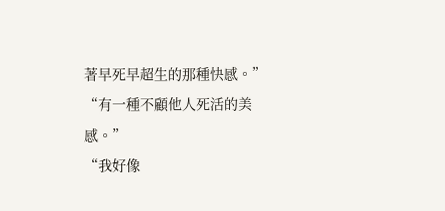著早死早超生的那種快感。”
“有一種不顧他人死活的美感。”
“我好像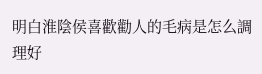明白淮陰侯喜歡勸人的毛病是怎么調理好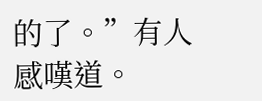的了。”有人感嘆道。